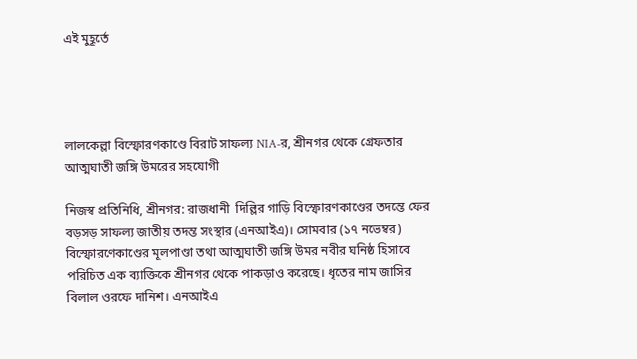এই মুহূর্তে




লালকেল্লা বিস্ফোরণকাণ্ডে বিরাট সাফল্য NIA-র, শ্রীনগর থেকে গ্রেফতার আত্মঘাতী জঙ্গি উমরের সহযোগী

নিজস্ব প্রতিনিধি, শ্রীনগর: রাজধানী  দিল্লির গাড়ি বিস্ফোরণকাণ্ডের তদন্তে ফের বড়সড় সাফল্য জাতীয় তদন্ত সংস্থার (এনআইএ)। সোমবার (১৭ নভেম্বর) বিস্ফোরণেকাণ্ডের মূলপাণ্ডা তথা আত্মঘাতী জঙ্গি উমর নবীর ঘনিষ্ঠ হিসাবে পরিচিত এক ব্যাক্তিকে শ্রীনগর থেকে পাকড়াও করেছে। ধৃতের নাম জাসির বিলাল ওরফে দানিশ। এনআইএ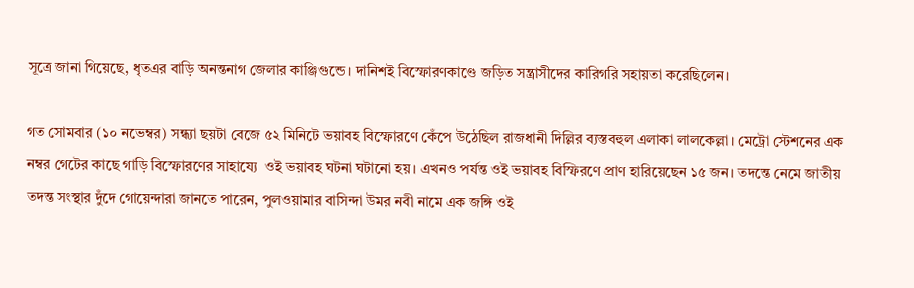সূত্রে জানা গিয়েছে, ধৃতএর বাড়ি অনন্তনাগ জেলার কাঞ্জিগুন্ডে। দানিশই বিস্ফোরণকাণ্ডে জড়িত সন্ত্রাসীদের কারিগরি সহায়তা করেছিলেন।

গত সোমবার (১০ নভেম্বর) সন্ধ্যা ছয়টা বেজে ৫২ মিনিটে ভয়াবহ বিস্ফোরণে কেঁপে উঠেছিল রাজধানী দিল্লির ব্যস্তবহুল এলাকা লালকেল্লা। মেট্রো স্টেশনের এক নম্বর গেটের কাছে গাড়ি বিস্ফোরণের সাহায্যে  ওই ভয়াবহ ঘটনা ঘটানো হয়। এখনও পর্যন্ত ওই ভয়াবহ বিস্ফিরণে প্রাণ হারিয়েছেন ১৫ জন। তদন্তে নেমে জাতীয় তদন্ত সংস্থার দুঁদে গোয়েন্দারা জানতে পারেন, পুলওয়ামার বাসিন্দা উমর নবী নামে এক জঙ্গি ওই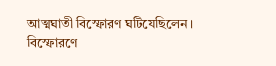আত্মঘাতী বিস্ফোরণ ঘটিযেছিলেন। বিস্ফোরণে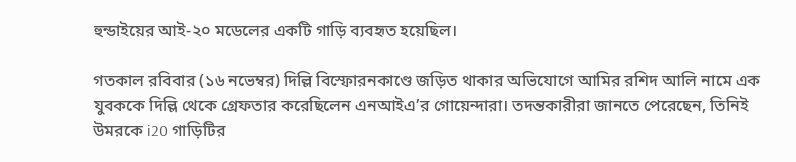হুন্ডাইয়ের আই-২০ মডেলের একটি গাড়ি ব্যবহৃত হয়েছিল।

গতকাল রবিবার (১৬ নভেম্বর) দিল্লি বিস্ফোরনকাণ্ডে জড়িত থাকার অভিযোগে আমির রশিদ আলি নামে এক যুবককে দিল্লি থেকে গ্রেফতার করেছিলেন এনআইএ’র গোয়েন্দারা। তদন্তকারীরা জানতে পেরেছেন, তিনিই উমরকে i20 গাড়িটির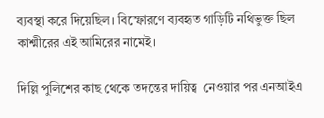ব্যবস্থা করে দিয়েছিল। বিস্ফোরণে ব্যবহৃত গাড়িটি নথিভুক্ত ছিল কাশ্মীরের এই আমিরের নামেই।

দিল্লি পুলিশের কাছ থেকে তদন্তের দায়িত্ব  নেওয়ার পর এনআইএ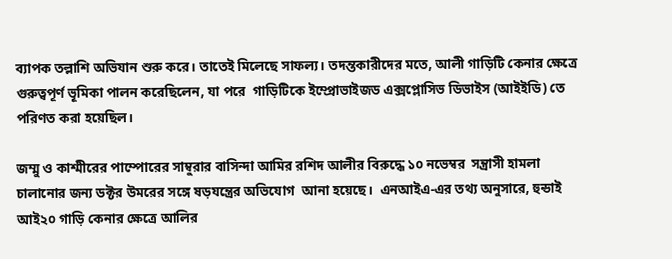ব্যাপক তল্লাশি অভিযান শুরু করে। তাতেই মিলেছে সাফল্য। তদন্তকারীদের মতে, আলী গাড়িটি কেনার ক্ষেত্রে গুরুত্বপূর্ণ ভূমিকা পালন করেছিলেন, যা পরে  গাড়িটিকে ইম্প্রোভাইজড এক্সপ্লোসিভ ডিভাইস (আইইডি) তে পরিণত করা হয়েছিল।

জম্মু ও কাশ্মীরের পাম্পোরের সাম্বুরার বাসিন্দা আমির রশিদ আলীর বিরুদ্ধে ১০ নভেম্বর  সন্ত্রাসী হামলা চালানোর জন্য ডক্টর উমরের সঙ্গে ষড়যন্ত্রের অভিযোগ  আনা হয়েছে।  এনআইএ-এর তথ্য অনুসারে, হুন্ডাই আই২০ গাড়ি কেনার ক্ষেত্রে আলির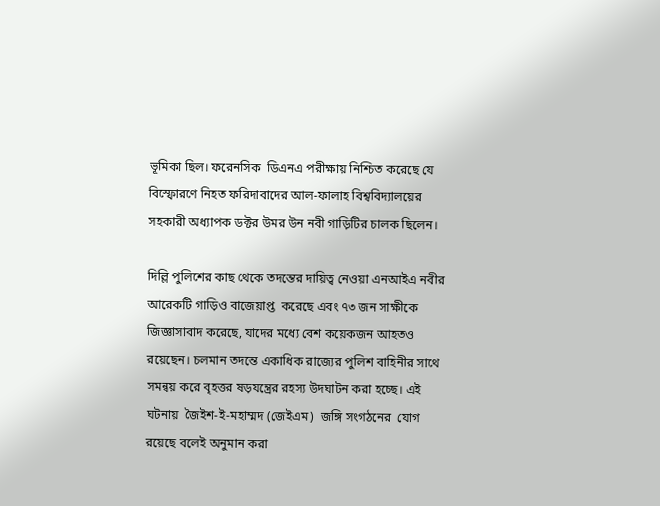ভূমিকা ছিল। ফরেনসিক  ডিএনএ পরীক্ষায় নিশ্চিত করেছে যে বিস্ফোরণে নিহত ফরিদাবাদের আল-ফালাহ বিশ্ববিদ্যালয়ের সহকারী অধ্যাপক ডক্টর উমর উন নবী গাড়িটির চালক ছিলেন।

দিল্লি পুলিশের কাছ থেকে তদন্তের দায়িত্ব নেওয়া এনআইএ নবীর আরেকটি গাড়িও বাজেয়াপ্ত  করেছে এবং ৭৩ জন সাক্ষীকে জিজ্ঞাসাবাদ করেছে, যাদের মধ্যে বেশ কয়েকজন আহতও রয়েছেন। চলমান তদন্তে একাধিক রাজ্যের পুলিশ বাহিনীর সাথে সমন্বয় করে বৃহত্তর ষড়যন্ত্রের রহস্য উদঘাটন করা হচ্ছে। এই ঘটনায়  জৈইশ-ই-মহাম্মদ (জেইএম)  জঙ্গি সংগঠনের  যোগ রয়েছে বলেই অনুমান করা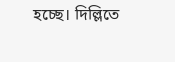হচ্ছে। দিল্লিতে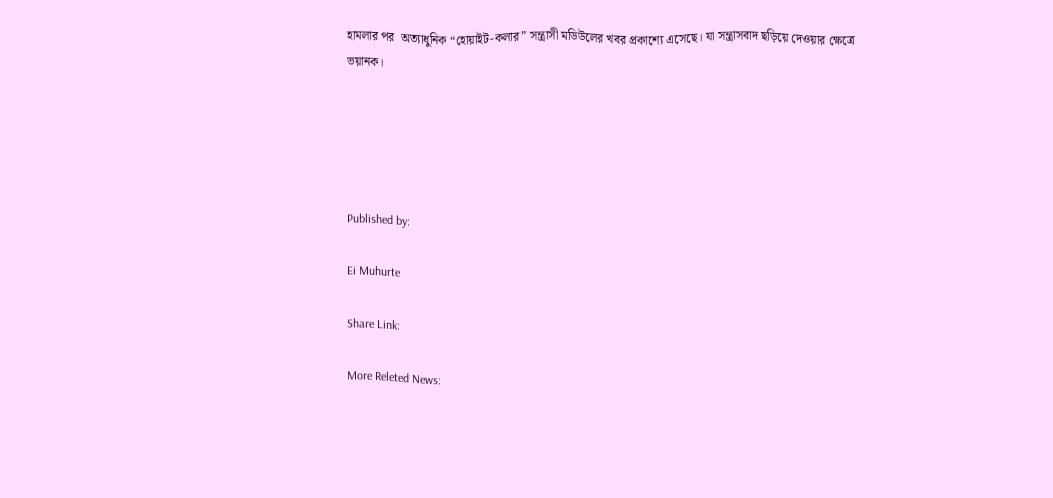হামলার পর  অত্যাধুনিক “হোয়াইট-কলার” সন্ত্রাসী মডিউলের খবর প্রকাশ্যে এসেছে। যা সন্ত্রাসবাদ ছড়িয়ে দেওয়ার ক্ষেত্রে ভয়ানক।





Published by:

Ei Muhurte

Share Link:

More Releted News: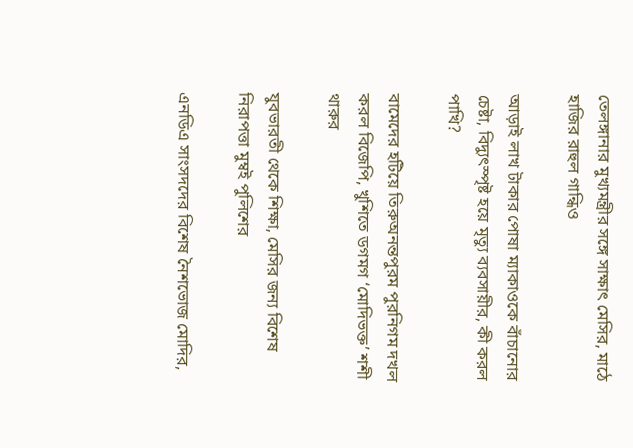তেলঙ্গানার মুখ্যমন্ত্রীর সঙ্গে সাক্ষাৎ মেসির, মাঠে হাজির রাহুল গান্ধিও

আড়াই লাখ টাকার পোষা ম্যাকাওকে বাঁচানোর চেষ্টা, বিদ্যুৎস্পৃষ্ট হয়ে মৃত্যু ব্যবসায়ীর, কী করল পাখি?

বামেদের হটিয়ে তিরুঅনন্তপুরম পুরনিগম দখল করল বিজেপি, খুশিতে ডগমগ ‘মোদিভক্ত’ শশী থারুর

যুবভারতী থেকে শিক্ষা, মেসির জন্য বিশেষ নিরাপত্তা মুম্বই পুলিশের

এনডিএ সাংসদদের বিশেষ নৈশভোজ মোদির,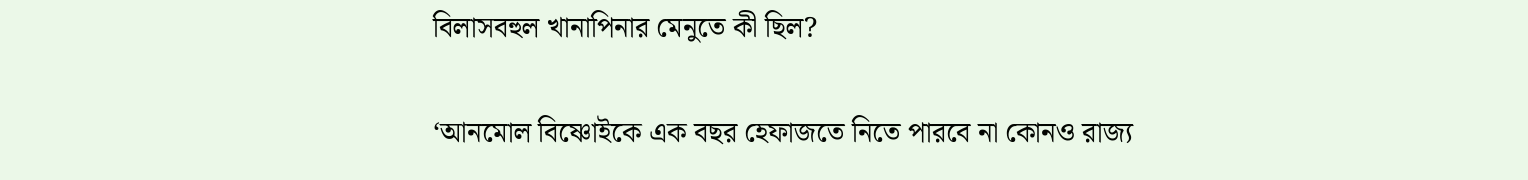বিলাসবহুল খানাপিনার মেনুতে কী ছিল?

‘আনমোল বিষ্ণোইকে এক বছর হেফাজতে নিতে পারবে না কোনও রাজ্য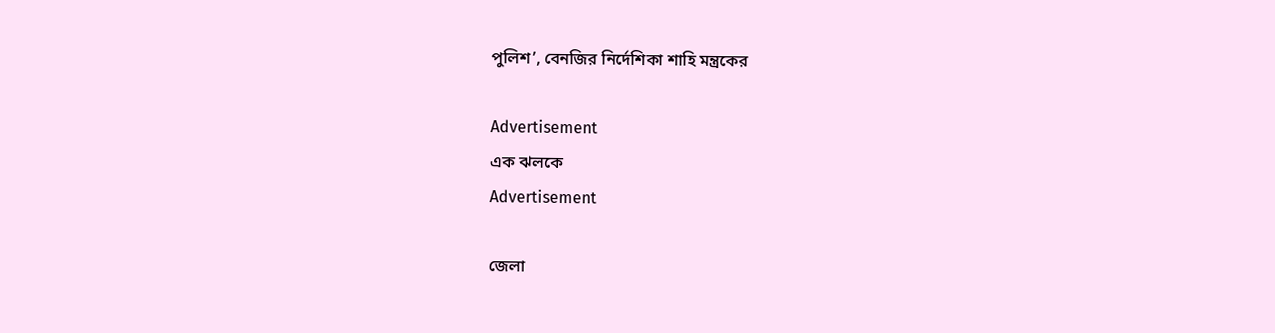পুলিশ’, বেনজির নির্দেশিকা শাহি মন্ত্রকের

Advertisement
এক ঝলকে
Advertisement

জেলা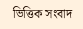ভিত্তিক সংবাদ